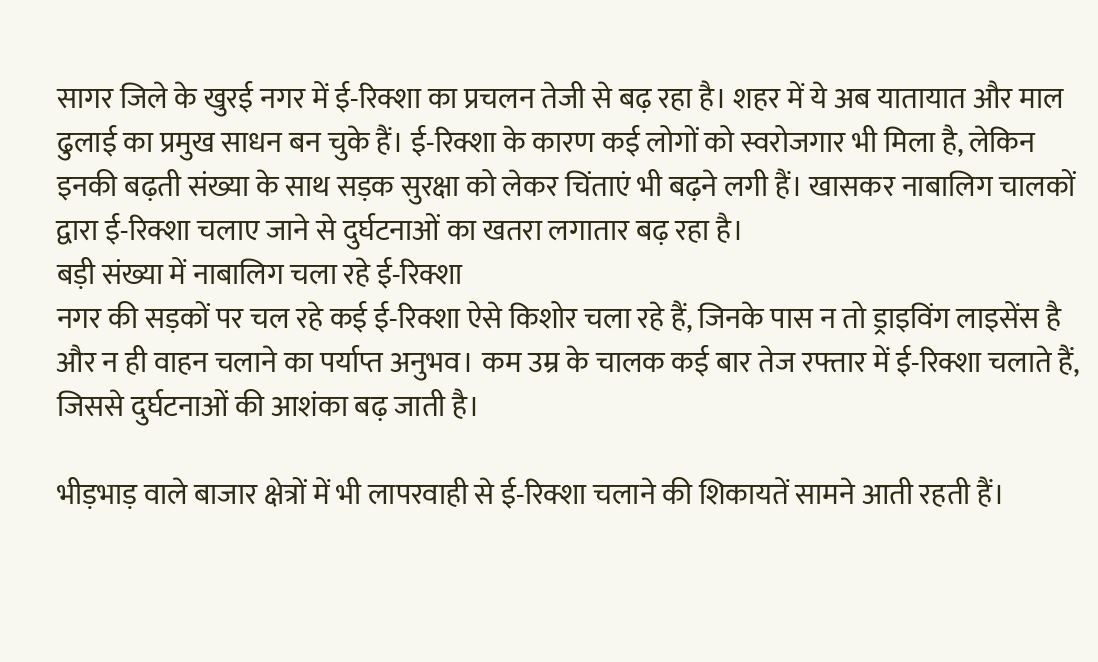सागर जिले के खुरई नगर में ई-रिक्शा का प्रचलन तेजी से बढ़ रहा है। शहर में ये अब यातायात और माल ढुलाई का प्रमुख साधन बन चुके हैं। ई-रिक्शा के कारण कई लोगों को स्वरोजगार भी मिला है, लेकिन इनकी बढ़ती संख्या के साथ सड़क सुरक्षा को लेकर चिंताएं भी बढ़ने लगी हैं। खासकर नाबालिग चालकों द्वारा ई-रिक्शा चलाए जाने से दुर्घटनाओं का खतरा लगातार बढ़ रहा है।
बड़ी संख्या में नाबालिग चला रहे ई-रिक्शा
नगर की सड़कों पर चल रहे कई ई-रिक्शा ऐसे किशोर चला रहे हैं, जिनके पास न तो ड्राइविंग लाइसेंस है और न ही वाहन चलाने का पर्याप्त अनुभव। कम उम्र के चालक कई बार तेज रफ्तार में ई-रिक्शा चलाते हैं, जिससे दुर्घटनाओं की आशंका बढ़ जाती है।

भीड़भाड़ वाले बाजार क्षेत्रों में भी लापरवाही से ई-रिक्शा चलाने की शिकायतें सामने आती रहती हैं।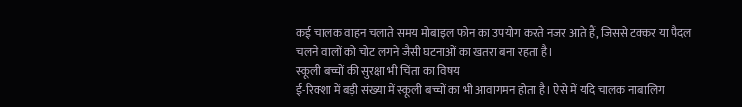कई चालक वाहन चलाते समय मोबाइल फोन का उपयोग करते नजर आते हैं, जिससे टक्कर या पैदल चलने वालों को चोट लगने जैसी घटनाओं का खतरा बना रहता है।
स्कूली बच्चों की सुरक्षा भी चिंता का विषय
ई-रिक्शा में बड़ी संख्या में स्कूली बच्चों का भी आवागमन होता है। ऐसे में यदि चालक नाबालिग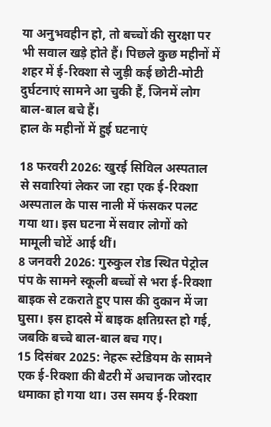या अनुभवहीन हो, तो बच्चों की सुरक्षा पर भी सवाल खड़े होते हैं। पिछले कुछ महीनों में शहर में ई-रिक्शा से जुड़ी कई छोटी-मोटी दुर्घटनाएं सामने आ चुकी हैं, जिनमें लोग बाल-बाल बचे हैं।
हाल के महीनों में हुई घटनाएं

18 फरवरी 2026: खुरई सिविल अस्पताल से सवारियां लेकर जा रहा एक ई-रिक्शा अस्पताल के पास नाली में फंसकर पलट गया था। इस घटना में सवार लोगों को मामूली चोटें आई थीं।
8 जनवरी 2026: गुरुकुल रोड स्थित पेट्रोल पंप के सामने स्कूली बच्चों से भरा ई-रिक्शा बाइक से टकराते हुए पास की दुकान में जा घुसा। इस हादसे में बाइक क्षतिग्रस्त हो गई, जबकि बच्चे बाल-बाल बच गए।
15 दिसंबर 2025: नेहरू स्टेडियम के सामने एक ई-रिक्शा की बैटरी में अचानक जोरदार धमाका हो गया था। उस समय ई-रिक्शा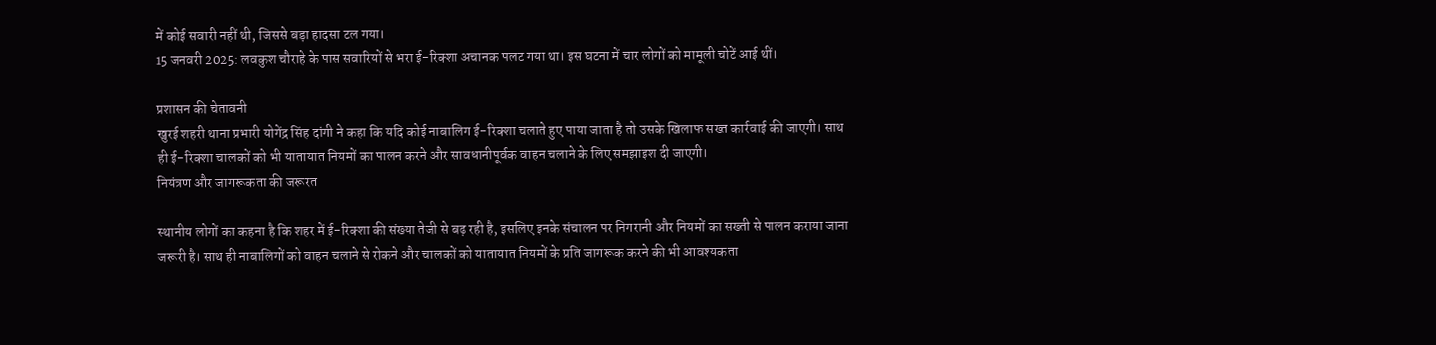में कोई सवारी नहीं थी, जिससे बड़ा हादसा टल गया।
15 जनवरी 2025: लवकुश चौराहे के पास सवारियों से भरा ई-रिक्शा अचानक पलट गया था। इस घटना में चार लोगों को मामूली चोटें आई थीं।

प्रशासन की चेतावनी
खुरई शहरी थाना प्रभारी योगेंद्र सिंह दांगी ने कहा कि यदि कोई नाबालिग ई-रिक्शा चलाते हुए पाया जाता है तो उसके खिलाफ सख्त कार्रवाई की जाएगी। साथ ही ई-रिक्शा चालकों को भी यातायात नियमों का पालन करने और सावधानीपूर्वक वाहन चलाने के लिए समझाइश दी जाएगी।
नियंत्रण और जागरूकता की जरूरत

स्थानीय लोगों का कहना है कि शहर में ई-रिक्शा की संख्या तेजी से बढ़ रही है, इसलिए इनके संचालन पर निगरानी और नियमों का सख्ती से पालन कराया जाना जरूरी है। साथ ही नाबालिगों को वाहन चलाने से रोकने और चालकों को यातायात नियमों के प्रति जागरूक करने की भी आवश्यकता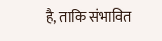है, ताकि संभावित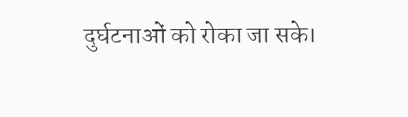दुर्घटनाओं को रोका जा सके।